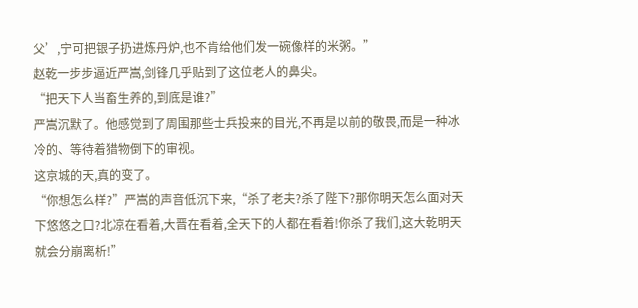父’,宁可把银子扔进炼丹炉,也不肯给他们发一碗像样的米粥。”
赵乾一步步逼近严嵩,剑锋几乎贴到了这位老人的鼻尖。
“把天下人当畜生养的,到底是谁?”
严嵩沉默了。他感觉到了周围那些士兵投来的目光,不再是以前的敬畏,而是一种冰冷的、等待着猎物倒下的审视。
这京城的天,真的变了。
“你想怎么样?”严嵩的声音低沉下来,“杀了老夫?杀了陛下?那你明天怎么面对天下悠悠之口?北凉在看着,大晋在看着,全天下的人都在看着!你杀了我们,这大乾明天就会分崩离析!”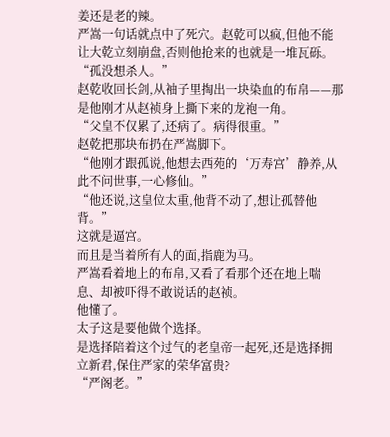姜还是老的辣。
严嵩一句话就点中了死穴。赵乾可以疯,但他不能让大乾立刻崩盘,否则他抢来的也就是一堆瓦砾。
“孤没想杀人。”
赵乾收回长剑,从袖子里掏出一块染血的布帛——那是他刚才从赵祯身上撕下来的龙袍一角。
“父皇不仅累了,还病了。病得很重。”
赵乾把那块布扔在严嵩脚下。
“他刚才跟孤说,他想去西苑的‘万寿宫’静养,从此不问世事,一心修仙。”
“他还说,这皇位太重,他背不动了,想让孤替他背。”
这就是逼宫。
而且是当着所有人的面,指鹿为马。
严嵩看着地上的布帛,又看了看那个还在地上喘息、却被吓得不敢说话的赵祯。
他懂了。
太子这是要他做个选择。
是选择陪着这个过气的老皇帝一起死,还是选择拥立新君,保住严家的荣华富贵?
“严阁老。”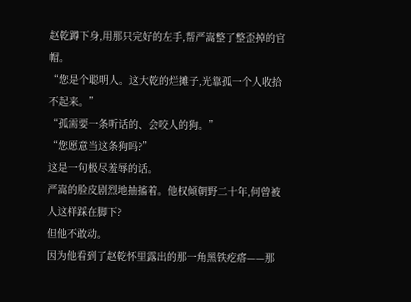赵乾蹲下身,用那只完好的左手,帮严嵩整了整歪掉的官帽。
“您是个聪明人。这大乾的烂摊子,光靠孤一个人收拾不起来。”
“孤需要一条听话的、会咬人的狗。”
“您愿意当这条狗吗?”
这是一句极尽羞辱的话。
严嵩的脸皮剧烈地抽搐着。他权倾朝野二十年,何曾被人这样踩在脚下?
但他不敢动。
因为他看到了赵乾怀里露出的那一角黑铁疙瘩——那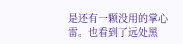是还有一颗没用的掌心雷。也看到了远处黑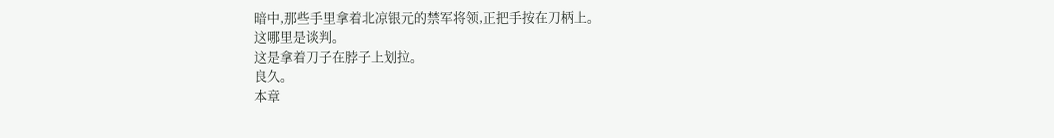暗中,那些手里拿着北凉银元的禁军将领,正把手按在刀柄上。
这哪里是谈判。
这是拿着刀子在脖子上划拉。
良久。
本章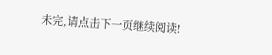未完,请点击下一页继续阅读!